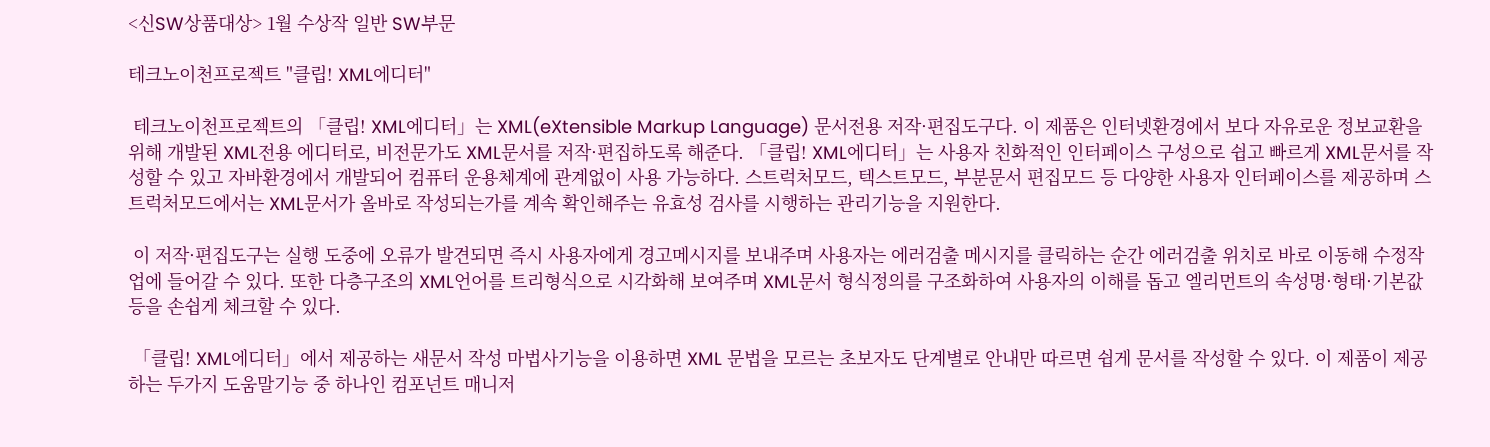<신SW상품대상> 1월 수상작 일반 SW부문

테크노이천프로젝트 "클립! XML에디터"

 테크노이천프로젝트의 「클립! XML에디터」는 XML(eXtensible Markup Language) 문서전용 저작·편집도구다. 이 제품은 인터넷환경에서 보다 자유로운 정보교환을 위해 개발된 XML전용 에디터로, 비전문가도 XML문서를 저작·편집하도록 해준다. 「클립! XML에디터」는 사용자 친화적인 인터페이스 구성으로 쉽고 빠르게 XML문서를 작성할 수 있고 자바환경에서 개발되어 컴퓨터 운용체계에 관계없이 사용 가능하다. 스트럭처모드, 텍스트모드, 부분문서 편집모드 등 다양한 사용자 인터페이스를 제공하며 스트럭처모드에서는 XML문서가 올바로 작성되는가를 계속 확인해주는 유효성 검사를 시행하는 관리기능을 지원한다.

 이 저작·편집도구는 실행 도중에 오류가 발견되면 즉시 사용자에게 경고메시지를 보내주며 사용자는 에러검출 메시지를 클릭하는 순간 에러검출 위치로 바로 이동해 수정작업에 들어갈 수 있다. 또한 다층구조의 XML언어를 트리형식으로 시각화해 보여주며 XML문서 형식정의를 구조화하여 사용자의 이해를 돕고 엘리먼트의 속성명·형태·기본값 등을 손쉽게 체크할 수 있다.

 「클립! XML에디터」에서 제공하는 새문서 작성 마법사기능을 이용하면 XML 문법을 모르는 초보자도 단계별로 안내만 따르면 쉽게 문서를 작성할 수 있다. 이 제품이 제공하는 두가지 도움말기능 중 하나인 컴포넌트 매니저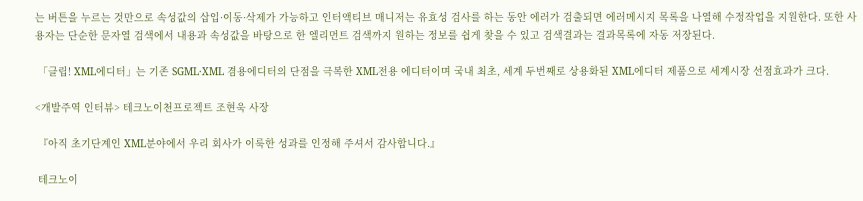는 버튼을 누르는 것만으로 속성값의 삽입·이동·삭제가 가능하고 인터액티브 매니저는 유효성 검사를 하는 동안 에러가 검출되면 에러메시지 목록을 나열해 수정작업을 지원한다. 또한 사용자는 단순한 문자열 검색에서 내용과 속성값을 바탕으로 한 엘리먼트 검색까지 원하는 정보를 쉽게 찾을 수 있고 검색결과는 결과목록에 자동 저장된다.

 「클립! XML에디터」는 기존 SGML·XML 겸용에디터의 단점을 극복한 XML전용 에디터이며 국내 최초, 세계 두번째로 상용화된 XML에디터 제품으로 세계시장 선점효과가 크다.

<개발주역 인터뷰> 테크노이천프로젝트 조현욱 사장

 『아직 초기단계인 XML분야에서 우리 회사가 이룩한 성과를 인정해 주셔서 감사합니다.』

 테크노이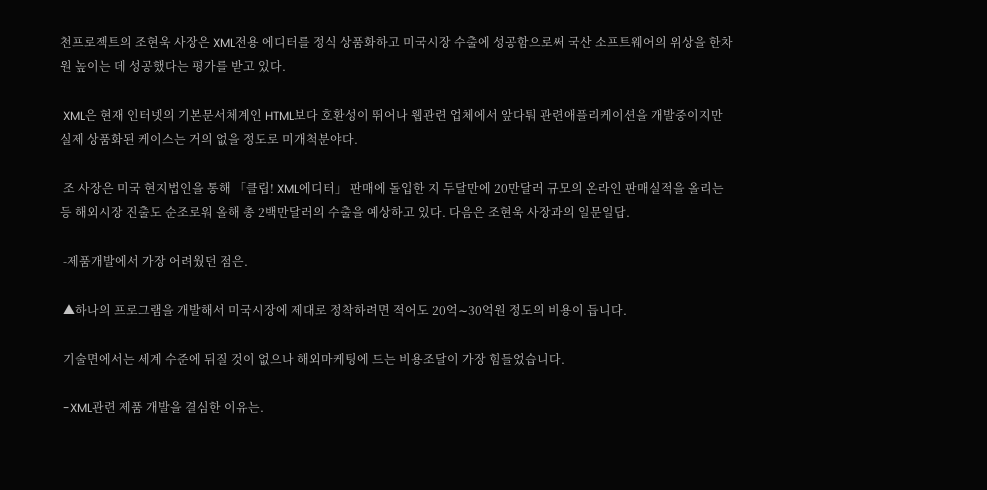천프로젝트의 조현욱 사장은 XML전용 에디터를 정식 상품화하고 미국시장 수출에 성공함으로써 국산 소프트웨어의 위상을 한차원 높이는 데 성공했다는 평가를 받고 있다.

 XML은 현재 인터넷의 기본문서체계인 HTML보다 호환성이 뛰어나 웹관련 업체에서 앞다퉈 관련애플리케이션을 개발중이지만 실제 상품화된 케이스는 거의 없을 정도로 미개척분야다.

 조 사장은 미국 현지법인을 통해 「클립! XML에디터」 판매에 돌입한 지 두달만에 20만달러 규모의 온라인 판매실적을 올리는 등 해외시장 진출도 순조로워 올해 총 2백만달러의 수출을 예상하고 있다. 다음은 조현욱 사장과의 일문일답.

 -제품개발에서 가장 어려웠던 점은.

 ▲하나의 프로그램을 개발해서 미국시장에 제대로 정착하려면 적어도 20억∼30억원 정도의 비용이 듭니다.

 기술면에서는 세계 수준에 뒤질 것이 없으나 해외마케팅에 드는 비용조달이 가장 힘들었습니다.

 -XML관련 제품 개발을 결심한 이유는.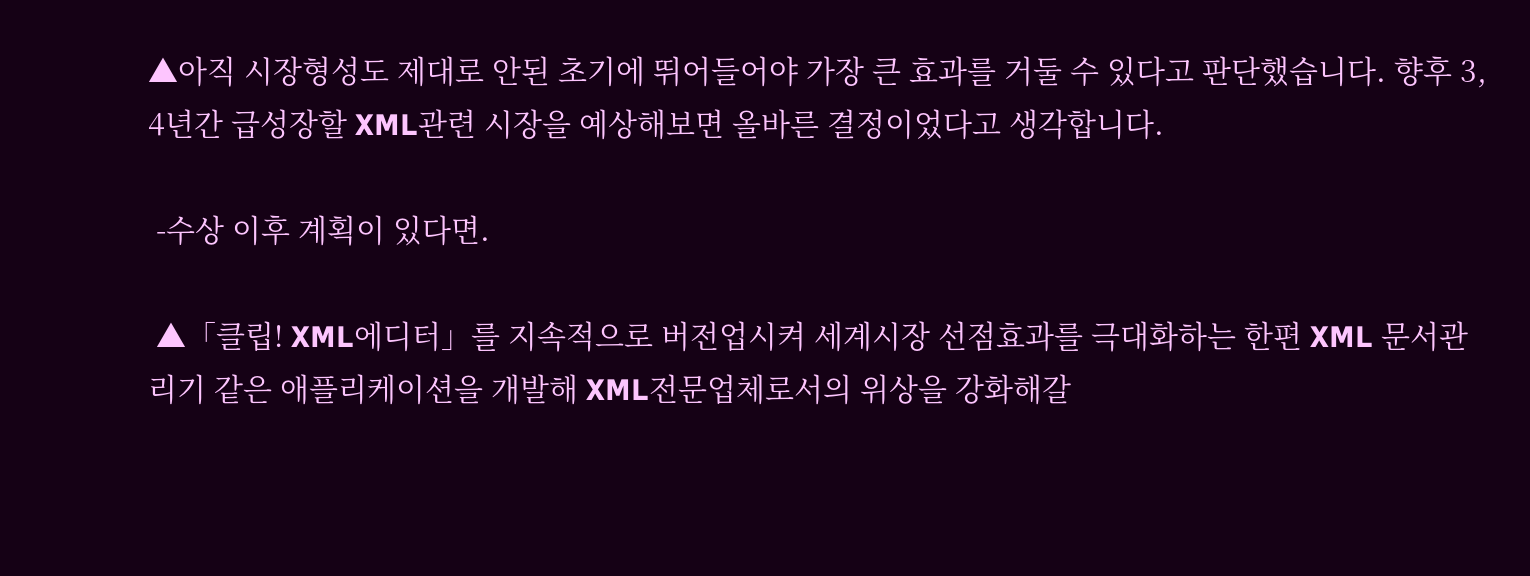▲아직 시장형성도 제대로 안된 초기에 뛰어들어야 가장 큰 효과를 거둘 수 있다고 판단했습니다. 향후 3, 4년간 급성장할 XML관련 시장을 예상해보면 올바른 결정이었다고 생각합니다.

 -수상 이후 계획이 있다면.

 ▲「클립! XML에디터」를 지속적으로 버전업시켜 세계시장 선점효과를 극대화하는 한편 XML 문서관리기 같은 애플리케이션을 개발해 XML전문업체로서의 위상을 강화해갈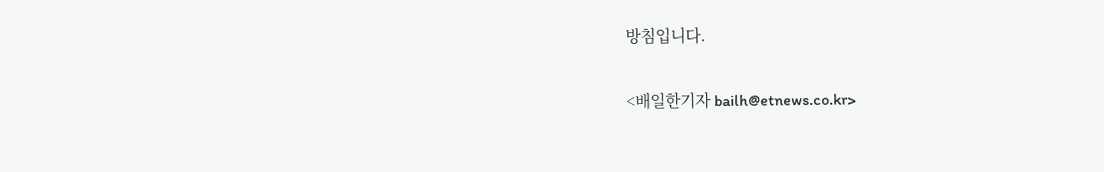방침입니다.

<배일한기자 bailh@etnews.co.kr>